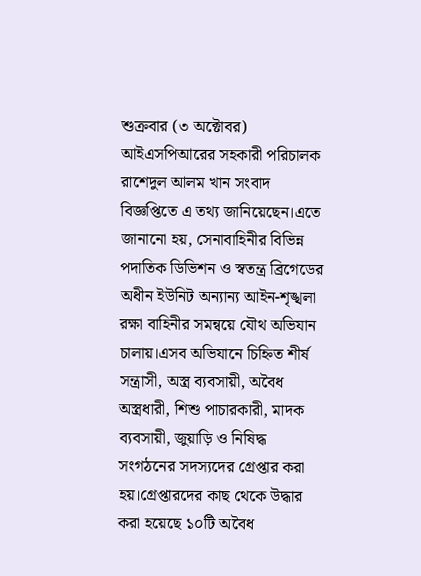শুক্রবার (৩ অক্টোবর) আইএসপিআরের সহকারী পরিচালক রাশেদুল আলম খান সংবাদ বিজ্ঞপ্তিতে এ তথ্য জানিয়েছেন।এতে জানানো হয়, সেনাবাহিনীর বিভিন্ন পদাতিক ডিভিশন ও স্বতন্ত্র ব্রিগেডের অধীন ইউনিট অন্যান্য আইন-শৃঙ্খলা রক্ষা বাহিনীর সমন্বয়ে যৌথ অভিযান চালায়।এসব অভিযানে চিহ্নিত শীর্ষ সন্ত্রাসী, অস্ত্র ব্যবসায়ী, অবৈধ অস্ত্রধারী, শিশু পাচারকারী, মাদক ব্যবসায়ী, জুয়াড়ি ও নিষিদ্ধ সংগঠনের সদস্যদের গ্রেপ্তার করা হয়।গ্রেপ্তারদের কাছ থেকে উদ্ধার করা হয়েছে ১০টি অবৈধ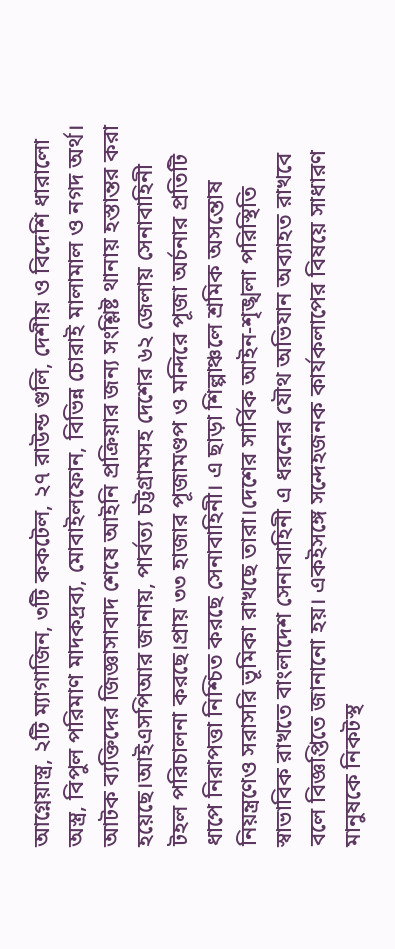আগ্নেয়াস্ত্র, ২টি ম্যাগাজিন, ৩টি ককটেল, ২৭ রাউন্ড গুলি, দেশীয় ও বিদেশি ধারালো অস্ত্র, বিপুল পরিমাণ মাদকদ্রব্য, মোবাইলফোন, বিভিন্ন চোরাই মালামাল ও নগদ অর্থ। আটক ব্যক্তিদের জিজ্ঞাসাবাদ শেষে আইনি প্রক্রিয়ার জন্য সংশ্লিষ্ট থানায় হস্তান্তর করা হয়েছে।আইএসপিআর জানায়, পার্বত্য চট্টগ্রামসহ দেশের ৬২ জেলায় সেনাবাহিনী টহল পরিচালনা করছে।প্রায় ৩৩ হাজার পূজামণ্ডপ ও মন্দিরে পূজা অর্চনার প্রতিটি ধাপে নিরাপত্তা নিশ্চিত করছে সেনাবাহিনী। এ ছাড়া শিল্পাঞ্চলে শ্রমিক অসন্তোষ নিয়ন্ত্রণেও সরাসরি ভূমিকা রাখছে তারা।দেশের সার্বিক আইন-শৃঙ্খলা পরিস্থিতি স্বাভাবিক রাখতে বাংলাদেশ সেনাবাহিনী এ ধরনের যৌথ অভিযান অব্যাহত রাখবে বলে বিজ্ঞপ্তিতে জানানো হয়। একইসঙ্গে সন্দেহজনক কার্যকলাপের বিষয়ে সাধারণ মানুষকে নিকটস্থ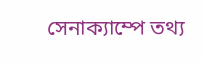সেনাক্যাম্পে তথ্য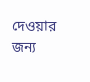দেওয়ার জন্য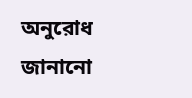অনুরোধ জানানো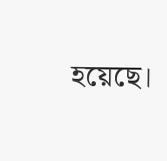হয়েছে।